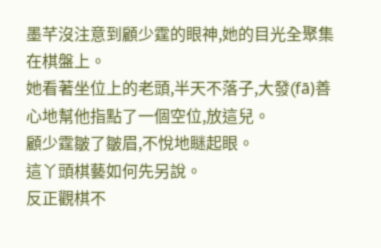墨芊沒注意到顧少霆的眼神,她的目光全聚集在棋盤上。
她看著坐位上的老頭,半天不落子,大發(fā)善心地幫他指點了一個空位,放這兒。
顧少霆皺了皺眉,不悅地瞇起眼。
這丫頭棋藝如何先另說。
反正觀棋不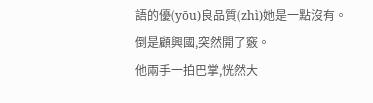語的優(yōu)良品質(zhì)她是一點沒有。
倒是顧興國,突然開了竅。
他兩手一拍巴掌,恍然大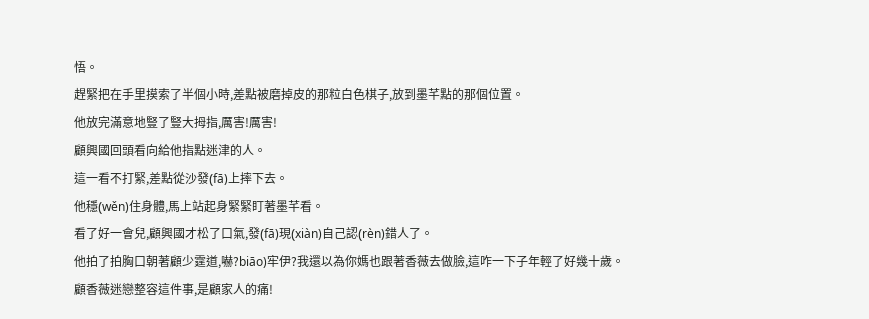悟。
趕緊把在手里摸索了半個小時,差點被磨掉皮的那粒白色棋子,放到墨芊點的那個位置。
他放完滿意地豎了豎大拇指,厲害!厲害!
顧興國回頭看向給他指點迷津的人。
這一看不打緊,差點從沙發(fā)上摔下去。
他穩(wěn)住身體,馬上站起身緊緊盯著墨芊看。
看了好一會兒,顧興國才松了口氣,發(fā)現(xiàn)自己認(rèn)錯人了。
他拍了拍胸口朝著顧少霆道,嚇?biāo)牢伊?我還以為你媽也跟著香薇去做臉,這咋一下子年輕了好幾十歲。
顧香薇迷戀整容這件事,是顧家人的痛!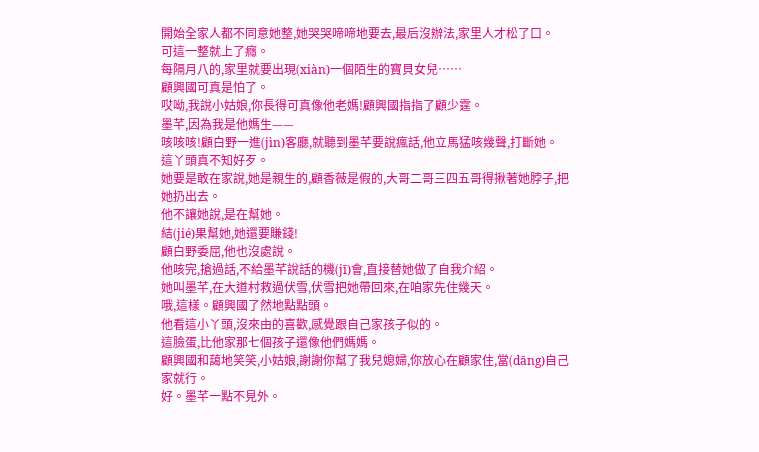開始全家人都不同意她整,她哭哭啼啼地要去,最后沒辦法,家里人才松了口。
可這一整就上了癮。
每隔月八的,家里就要出現(xiàn)一個陌生的寶貝女兒……
顧興國可真是怕了。
哎呦,我說小姑娘,你長得可真像他老媽!顧興國指指了顧少霆。
墨芊,因為我是他媽生——
咳咳咳!顧白野一進(jìn)客廳,就聽到墨芊要說瘋話,他立馬猛咳幾聲,打斷她。
這丫頭真不知好歹。
她要是敢在家說,她是親生的,顧香薇是假的,大哥二哥三四五哥得揪著她脖子,把她扔出去。
他不讓她說,是在幫她。
結(jié)果幫她,她還要賺錢!
顧白野委屈,他也沒處說。
他咳完,搶過話,不給墨芊說話的機(jī)會,直接替她做了自我介紹。
她叫墨芊,在大道村救過伏雪,伏雪把她帶回來,在咱家先住幾天。
哦,這樣。顧興國了然地點點頭。
他看這小丫頭,沒來由的喜歡,感覺跟自己家孩子似的。
這臉蛋,比他家那七個孩子還像他們媽媽。
顧興國和藹地笑笑,小姑娘,謝謝你幫了我兒媳婦,你放心在顧家住,當(dāng)自己家就行。
好。墨芊一點不見外。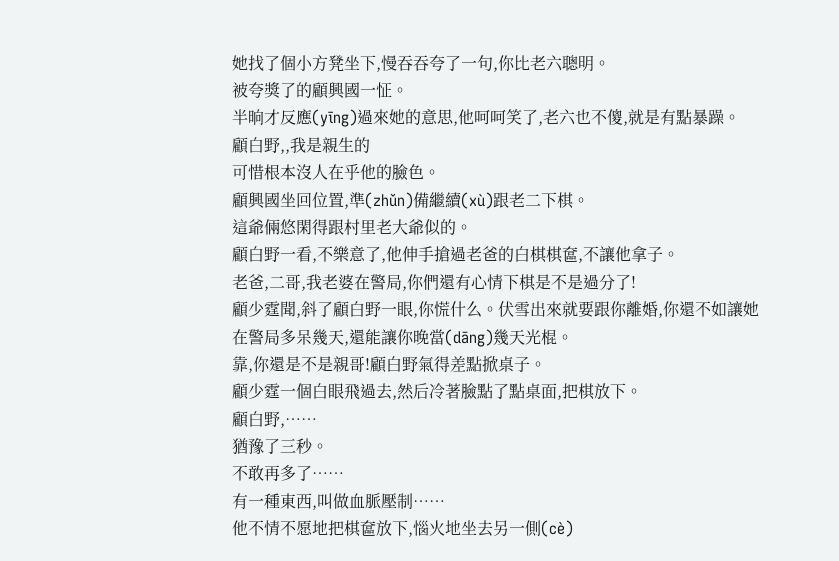她找了個小方凳坐下,慢吞吞夸了一句,你比老六聰明。
被夸獎了的顧興國一怔。
半晌才反應(yīng)過來她的意思,他呵呵笑了,老六也不傻,就是有點暴躁。
顧白野,,我是親生的
可惜根本沒人在乎他的臉色。
顧興國坐回位置,準(zhǔn)備繼續(xù)跟老二下棋。
這爺倆悠閑得跟村里老大爺似的。
顧白野一看,不樂意了,他伸手搶過老爸的白棋棋奩,不讓他拿子。
老爸,二哥,我老婆在警局,你們還有心情下棋是不是過分了!
顧少霆聞,斜了顧白野一眼,你慌什么。伏雪出來就要跟你離婚,你還不如讓她在警局多呆幾天,還能讓你晚當(dāng)幾天光棍。
靠,你還是不是親哥!顧白野氣得差點掀桌子。
顧少霆一個白眼飛過去,然后冷著臉點了點桌面,把棋放下。
顧白野,……
猶豫了三秒。
不敢再多了……
有一種東西,叫做血脈壓制……
他不情不愿地把棋奩放下,惱火地坐去另一側(cè)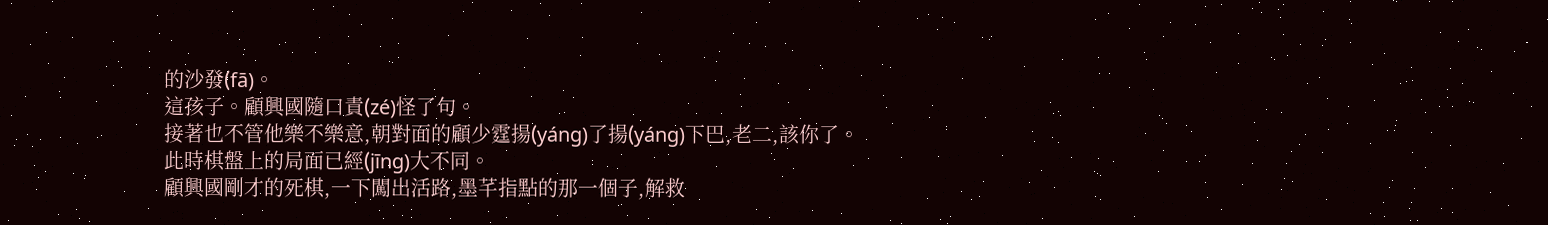的沙發(fā)。
這孩子。顧興國隨口責(zé)怪了句。
接著也不管他樂不樂意,朝對面的顧少霆揚(yáng)了揚(yáng)下巴,老二,該你了。
此時棋盤上的局面已經(jīng)大不同。
顧興國剛才的死棋,一下闖出活路,墨芊指點的那一個子,解救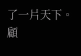了一片天下。
顧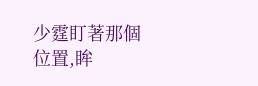少霆盯著那個位置,眸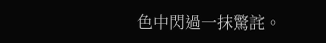色中閃過一抹驚詫。